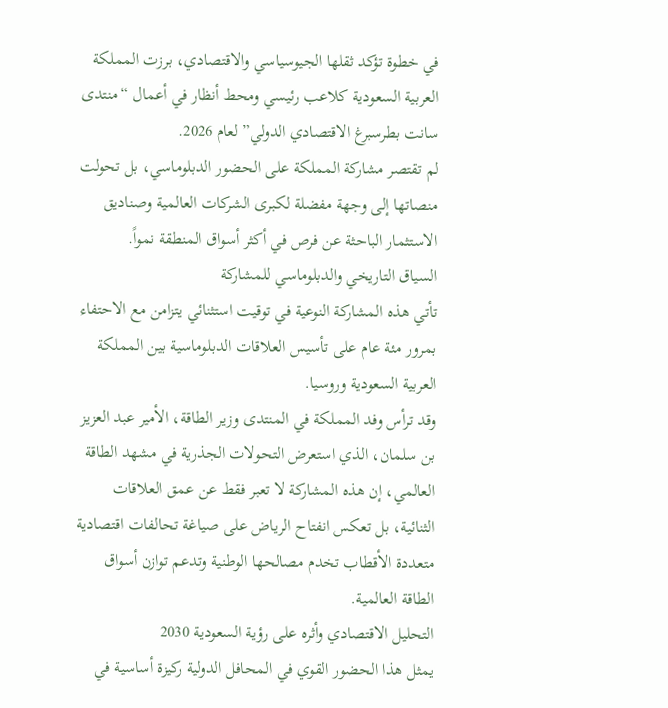في خطوة تؤكد ثقلها الجيوسياسي والاقتصادي، برزت المملكة العربية السعودية كلاعب رئيسي ومحط أنظار في أعمال “منتدى سانت بطرسبرغ الاقتصادي الدولي” لعام 2026.
لم تقتصر مشاركة المملكة على الحضور الدبلوماسي، بل تحولت منصاتها إلى وجهة مفضلة لكبرى الشركات العالمية وصناديق الاستثمار الباحثة عن فرص في أكثر أسواق المنطقة نمواً.
السياق التاريخي والدبلوماسي للمشاركة
تأتي هذه المشاركة النوعية في توقيت استثنائي يتزامن مع الاحتفاء بمرور مئة عام على تأسيس العلاقات الدبلوماسية بين المملكة العربية السعودية وروسيا.
وقد ترأس وفد المملكة في المنتدى وزير الطاقة، الأمير عبد العزيز بن سلمان، الذي استعرض التحولات الجذرية في مشهد الطاقة العالمي، إن هذه المشاركة لا تعبر فقط عن عمق العلاقات الثنائية، بل تعكس انفتاح الرياض على صياغة تحالفات اقتصادية متعددة الأقطاب تخدم مصالحها الوطنية وتدعم توازن أسواق الطاقة العالمية.
التحليل الاقتصادي وأثره على رؤية السعودية 2030
يمثل هذا الحضور القوي في المحافل الدولية ركيزة أساسية في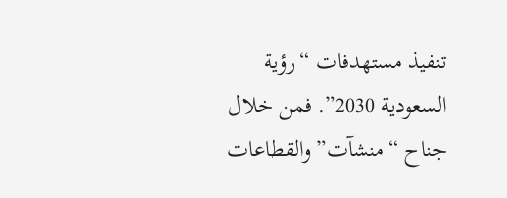تنفيذ مستهدفات “رؤية السعودية 2030”. فمن خلال جناح “منشآت” والقطاعات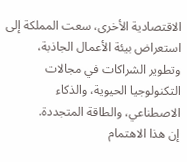الاقتصادية الأخرى، سعت المملكة إلى استعراض بيئة الأعمال الجاذبة، وتطوير الشراكات في مجالات التكنولوجيا الحيوية، والذكاء الاصطناعي، والطاقة المتجددة.
إن هذا الاهتمام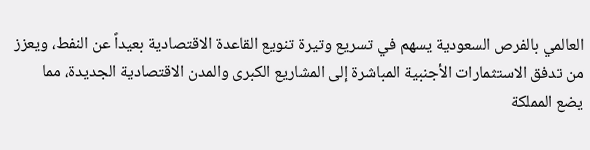العالمي بالفرص السعودية يسهم في تسريع وتيرة تنويع القاعدة الاقتصادية بعيداً عن النفط، ويعزز من تدفق الاستثمارات الأجنبية المباشرة إلى المشاريع الكبرى والمدن الاقتصادية الجديدة، مما يضع المملكة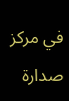في مركز صدارة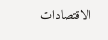الاقتصادات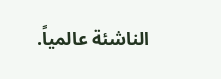الناشئة عالمياً.